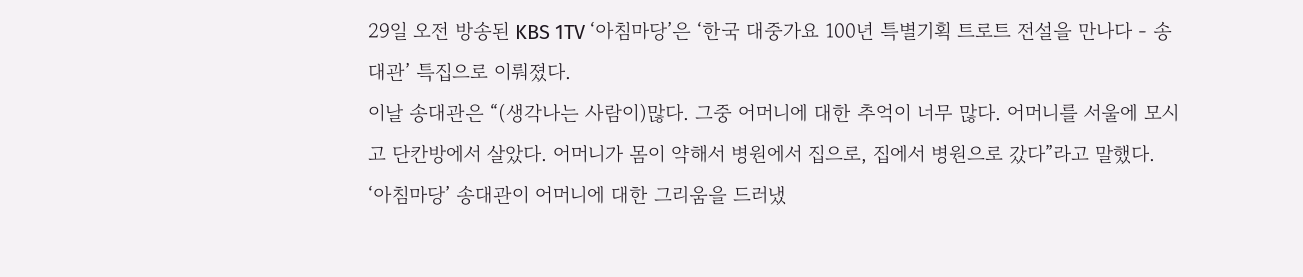29일 오전 방송된 KBS 1TV ‘아침마당’은 ‘한국 대중가요 100년 특별기획 트로트 전설을 만나다 - 송대관’ 특집으로 이뤄졌다.
이날 송대관은 “(생각나는 사람이)많다. 그중 어머니에 대한 추억이 너무 많다. 어머니를 서울에 모시고 단칸방에서 살았다. 어머니가 몸이 약해서 병원에서 집으로, 집에서 병원으로 갔다”라고 말했다.
‘아침마당’ 송대관이 어머니에 대한 그리움을 드러냈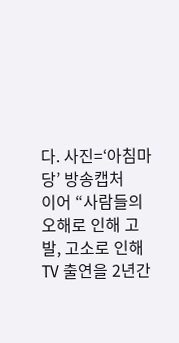다. 사진=‘아침마당’ 방송캡처
이어 “사람들의 오해로 인해 고발, 고소로 인해 TV 출연을 2년간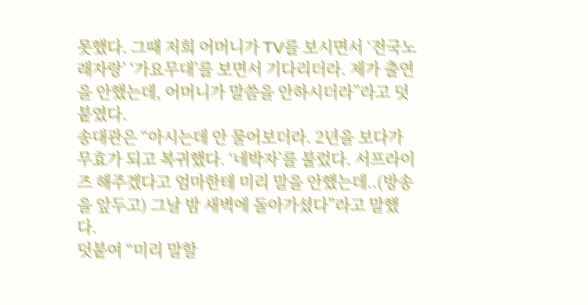못했다. 그때 저희 어머니가 TV를 보시면서 ‘전국노래자랑’ ‘가요무대’를 보면서 기다리더라. 제가 출연을 안했는데, 어머니가 말씀을 안하시더라”라고 덧붙였다.
송대관은 “아시는데 안 물어보더라. 2년을 보다가 무효가 되고 복귀했다. ‘네박자’를 불렀다. 서프라이즈 해주겠다고 엄마한테 미리 말을 안했는데..(방송을 앞두고) 그날 밤 새벽에 돌아가셨다”라고 말했다.
덧붙여 “미리 말할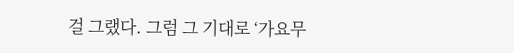걸 그랬다. 그럼 그 기대로 ‘가요무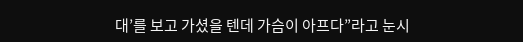대’를 보고 가셨을 텐데 가슴이 아프다”라고 눈시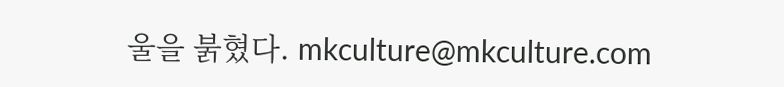울을 붉혔다. mkculture@mkculture.com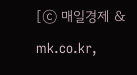[ⓒ 매일경제 & mk.co.kr,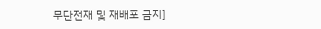무단전재 및 재배포 금지]